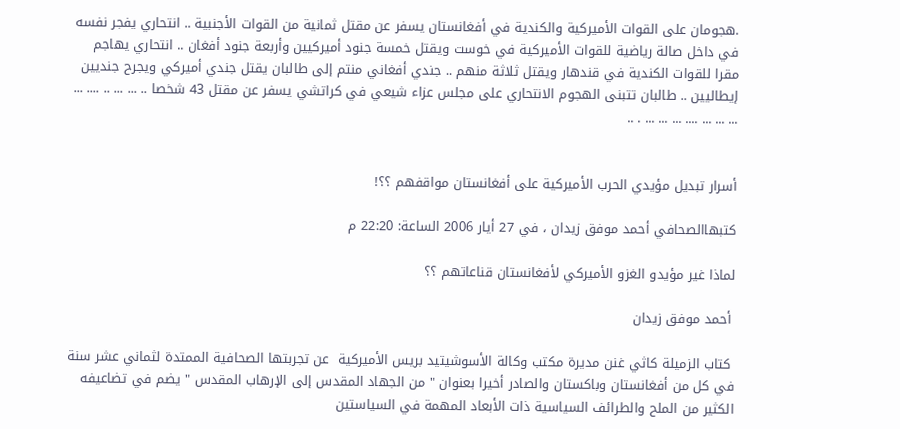.هجومان على القوات الأميركية والكندية في أفغانستان يسفر عن مقتل ثمانية من القوات الأجنبية .. انتحاري يفجر نفسه في داخل صالة رياضية للقوات الأميركية في خوست ويقتل خمسة جنود أميركيين وأربعة جنود أفغان .. انتحاري يهاجم مقرا للقوات الكندية في قندهار ويقتل ثلاثة منهم .. جندي أفغاني منتم إلى طالبان يقتل جندي أميركي ويجرح جنديين إيطاليين .. طالبان تتبنى الهجوم الانتحاري على مجلس عزاء شيعي في كراتشي يسفر عن مقتل 43 شخصا .. ... ... .. .... ... ... ... ... .... ... ... ... . ..


أسرار تبديل مؤيدي الحرب الأميركية على أفغانستان مواقفهم ؟؟!

كتبهاالصحافي أحمد موفق زيدان ، في 27 أيار 2006 الساعة: 22:20 م

لماذا غير مؤيدو الغزو الأميركي لأفغانستان قناعاتهم ؟؟

 أحمد موفق زيدان

 كتاب الزميلة كاثي غنن مديرة مكتب وكالة الأسوشيتيد بريس الأميركية  عن تجربتها الصحافية الممتدة لثماني عشر سنة في كل من أفغانستان وباكستان والصادر أخيرا بعنوان " من الجهاد المقدس إلى الإرهاب المقدس " يضم في تضاعيفه الكثير من الملح والطرائف السياسية ذات الأبعاد المهمة في السياستين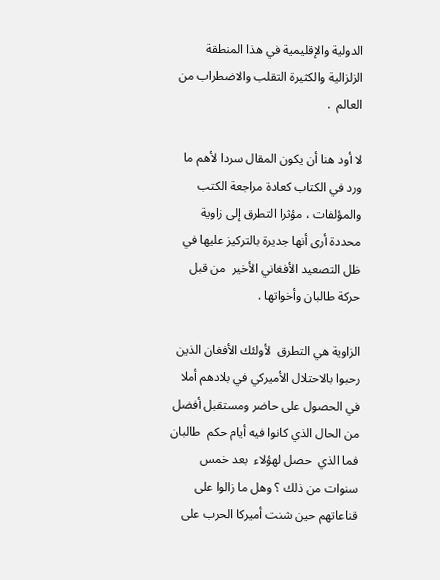الدولية والإقليمية في هذا المنطقة الزلزالية والكثيرة التقلب والاضطراب من العالم  .

لا أود هنا أن يكون المقال سردا لأهم ما ورد في الكتاب كعادة مراجعة الكتب والمؤلفات ، مؤثرا التطرق إلى زاوية محددة أرى أنها جديرة بالتركيز عليها في ظل التصعيد الأفغاني الأخير  من قبل حركة طالبان وأخواتها .

الزاوية هي التطرق  لأولئك الأفغان الذين رحبوا بالاحتلال الأميركي في بلادهم أملا في الحصول على حاضر ومستقبل أفضل من الحال الذي كانوا فيه أيام حكم  طالبان فما الذي  حصل لهؤلاء  بعد خمس سنوات من ذلك ؟ وهل ما زالوا على قناعاتهم حين شنت أميركا الحرب على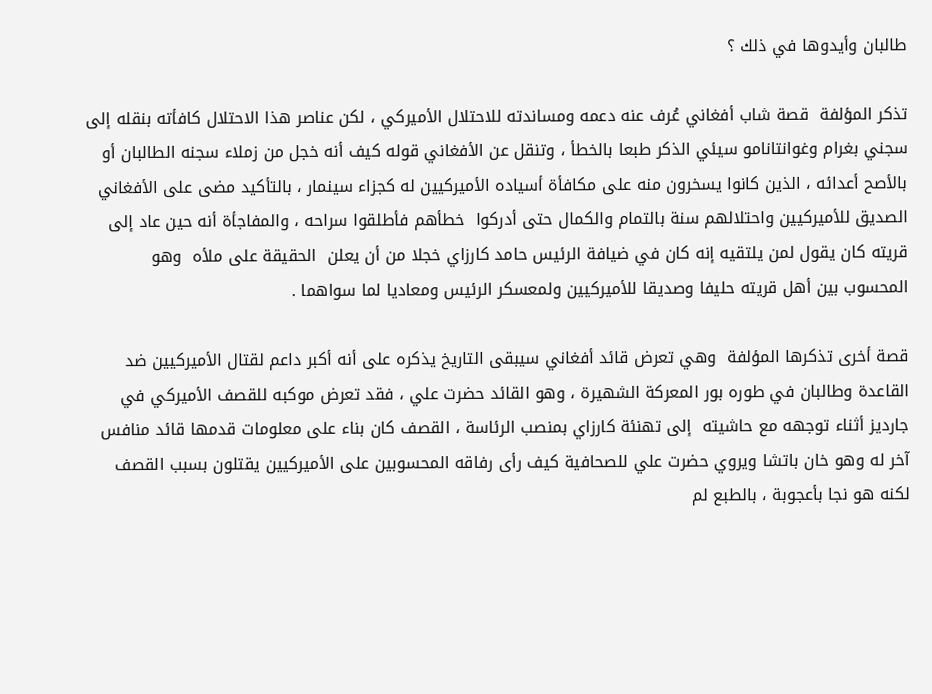طالبان وأيدوها في ذلك ؟

تذكر المؤلفة  قصة شاب أفغاني عُرف عنه دعمه ومساندته للاحتلال الأميركي ، لكن عناصر هذا الاحتلال كافأته بنقله إلى سجني بغرام وغوانتانامو سيئي الذكر طبعا بالخطأ ، وتنقل عن الأفغاني قوله كيف أنه خجل من زملاء سجنه الطالبان أو بالأصح أعدائه ، الذين كانوا يسخرون منه على مكافأة أسياده الأميركيين له كجزاء سينمار ، بالتأكيد مضى على الأفغاني الصديق للأميركيين واحتلالهم سنة بالتمام والكمال حتى أدركوا  خطأهم فأطلقوا سراحه ، والمفاجأة أنه حين عاد إلى قريته كان يقول لمن يلتقيه إنه كان في ضيافة الرئيس حامد كارزاي خجلا من أن يعلن  الحقيقة على ملأه  وهو المحسوب بين أهل قريته حليفا وصديقا للأميركيين ولمعسكر الرئيس ومعاديا لما سواهما .

قصة أخرى تذكرها المؤلفة  وهي تعرض قائد أفغاني سيبقى التاريخ يذكره على أنه أكبر داعم لقتال الأميركيين ضد القاعدة وطالبان في طوره بور المعركة الشهيرة ، وهو القائد حضرت علي ، فقد تعرض موكبه للقصف الأميركي في جارديز أثناء توجهه مع حاشيته  إلى تهنئة كارزاي بمنصب الرئاسة ، القصف كان بناء على معلومات قدمها قائد منافس آخر له وهو خان باتشا ويروي حضرت علي للصحافية كيف رأى رفاقه المحسوبين على الأميركيين يقتلون بسبب القصف لكنه هو نجا بأعجوبة ، بالطبع لم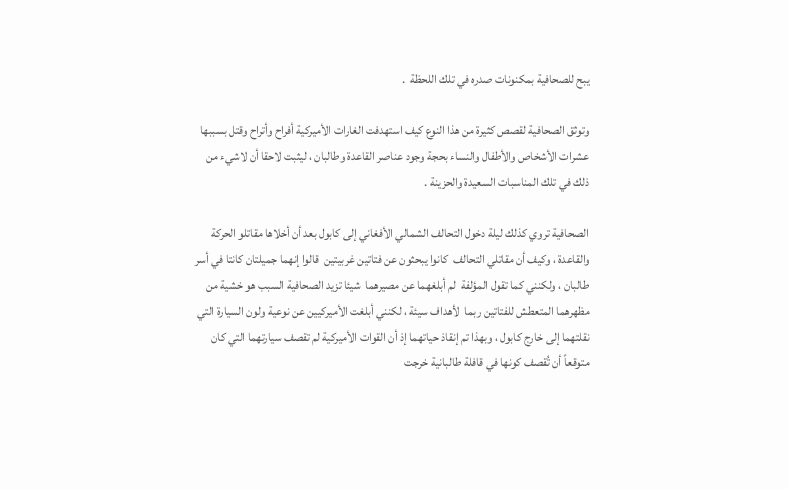يبح للصحافية بمكنونات صدره في تلك اللحظة  .

وتوثق الصحافية لقصص كثيرة من هذا النوع كيف استهدفت الغارات الأميركية أفراح وأتراح وقتل بسببها  عشرات الأشخاص والأطفال والنساء بحجة وجود عناصر القاعدة وطالبان ، ليثبت لاحقا أن لاشيء من ذلك في تلك المناسبات السعيدة والحزينة .

الصحافية تروي كذلك ليلة دخول التحالف الشمالي الأفغاني إلى كابول بعد أن أخلاها مقاتلو الحركة والقاعدة ، وكيف أن مقاتلي التحالف  كانوا يبحثون عن فتاتين غربيتين  قالوا إنهما جميلتان كانتا في أسر طالبان ، ولكنني كما تقول المؤلفة  لم أبلغهما عن مصيرهما  شيئا تزيد الصحافية السبب هو خشية من مظهرهما المتعطش للفتاتين ربما  لأهداف سيئة ، لكنني أبلغت الأميركيين عن نوعية ولون السيارة التي نقلتهما إلى خارج كابول ، وبهذا تم إنقاذ حياتهما إذ أن القوات الأميركية لم تقصف سيارتهما التي كان متوقعاً أن تُقصف كونها في قافلة طالبانية خرجت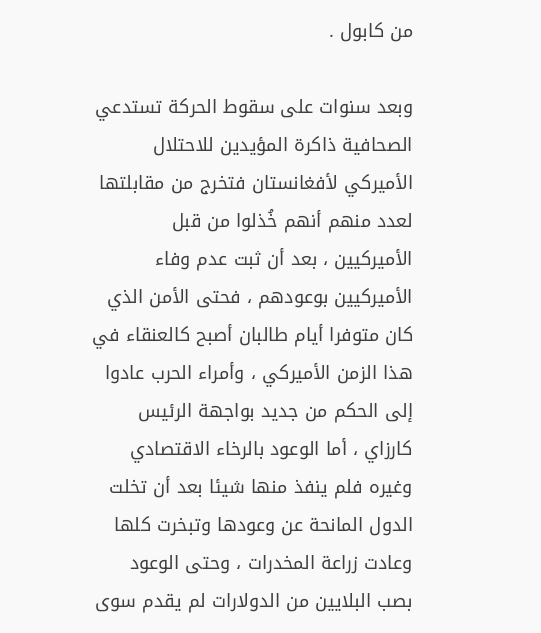من كابول .

وبعد سنوات على سقوط الحركة تستدعي الصحافية ذاكرة المؤيدين للاحتلال الأميركي لأفغانستان فتخرج من مقابلتها لعدد منهم أنهم خُذلوا من قبل الأميركيين ، بعد أن ثبت عدم وفاء الأميركيين بوعودهم ، فحتى الأمن الذي كان متوفرا أيام طالبان أصبح كالعنقاء في هذا الزمن الأميركي ، وأمراء الحرب عادوا إلى الحكم من جديد بواجهة الرئيس كارزاي ، أما الوعود بالرخاء الاقتصادي وغيره فلم ينفذ منها شيئا بعد أن تخلت الدول المانحة عن وعودها وتبخرت كلها وعادت زراعة المخدرات ، وحتى الوعود بصب البلايين من الدولارات لم يقدم سوى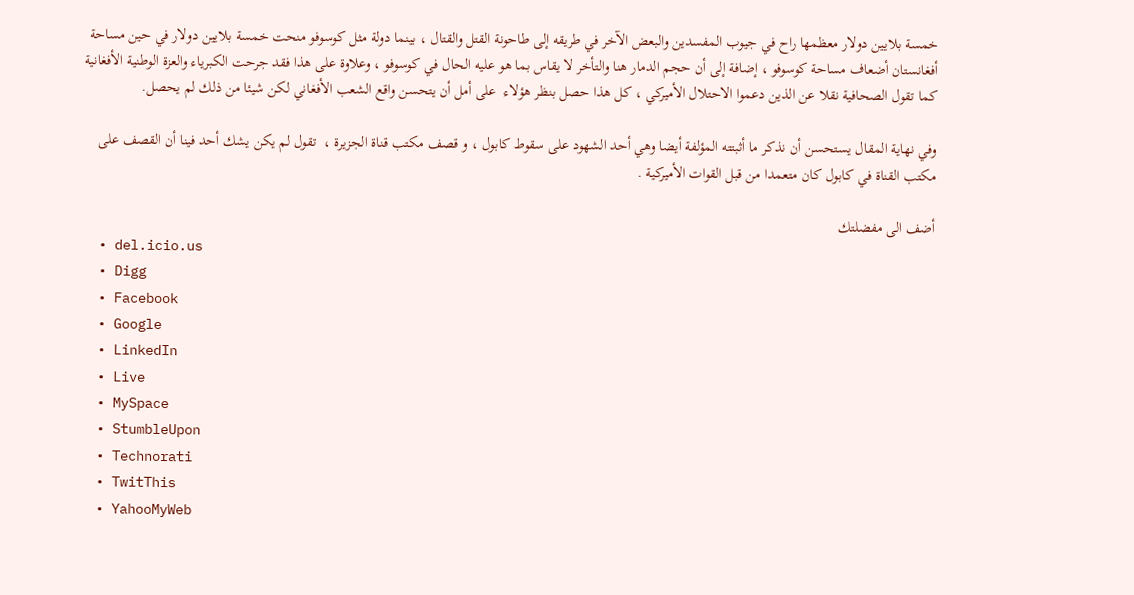خمسة بلايين دولار معظمها راح في جيوب المفسدين والبعض الآخر في طريقه إلى طاحونة القتل والقتال ، بينما دولة مثل كوسوفو منحت خمسة بلايين دولار في حين مساحة أفغانستان أضعاف مساحة كوسوفو ، إضافة إلى أن حجم الدمار هنا والتأخر لا يقاس بما هو عليه الحال في كوسوفو ، وعلاوة على هذا فقد جرحت الكبرياء والعزة الوطنية الأفغانية كما تقول الصحافية نقلا عن الذين دعموا الاحتلال الأميركي ، كل هذا حصل بنظر هؤلاء  على أمل أن يتحسن واقع الشعب الأفغاني لكن شيئا من ذلك لم يحصل.

وفي نهاية المقال يستحسن أن نذكر ما أثبتته المؤلفة أيضا وهي أحد الشهود على سقوط كابول ، و قصف مكتب قناة الجزيرة ،  تقول لم يكن يشك أحد فينا أن القصف على مكتب القناة في كابول كان متعمدا من قبل القوات الأميركية .

أضف الى مفضلتك
  • del.icio.us
  • Digg
  • Facebook
  • Google
  • LinkedIn
  • Live
  • MySpace
  • StumbleUpon
  • Technorati
  • TwitThis
  • YahooMyWeb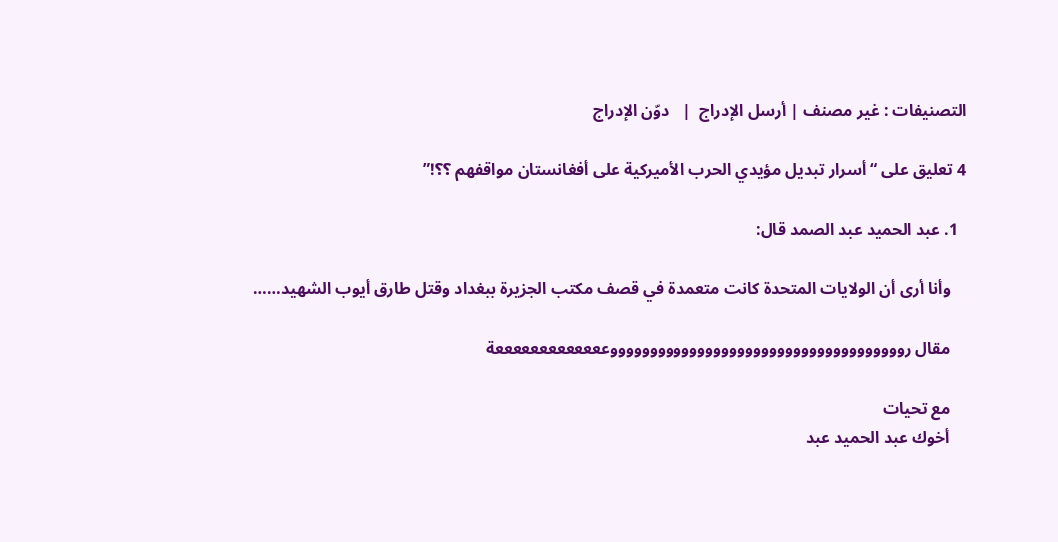التصنيفات : غير مصنف | أرسل الإدراج  |   دوّن الإدراج

4 تعليق على “أسرار تبديل مؤيدي الحرب الأميركية على أفغانستان مواقفهم ؟؟!”

  1. عبد الحميد عبد الصمد قال:

    وأنا أرى أن الولايات المتحدة كانت متعمدة في قصف مكتب الجزيرة ببغداد وقتل طارق أيوب الشهيد……

    مقال روووووووووووووووووووووووووووووووووووووعععععععععععععة

    مع تحيات
    أخوك عبد الحميد عبد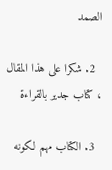الصمد

  2. شكرا على هذا المقال ، كتاب جدير بالقراءة

  3. الكتاب مهم لكونه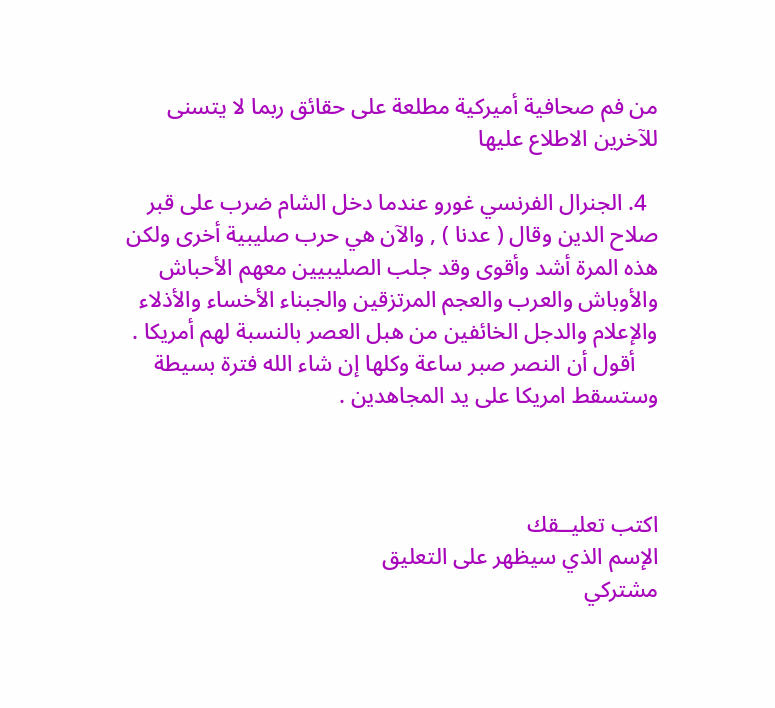من فم صحافية أميركية مطلعة على حقائق ربما لا يتسنى للآخرين الاطلاع عليها

  4. الجنرال الفرنسي غورو عندما دخل الشام ضرب على قبر صلاح الدين وقال ( عدنا ) , والآن هي حرب صليبية أخرى ولكن هذه المرة أشد وأقوى وقد جلب الصليبيين معهم الأحباش والأوباش والعرب والعجم المرتزقين والجبناء الأخساء والأذلاء والإعلام والدجل الخائفين من هبل العصر بالنسبة لهم أمريكا .
    أقول أن النصر صبر ساعة وكلها إن شاء الله فترة بسيطة وستسقط امريكا على يد المجاهدين .



اكتب تعليــقك
الإسم الذي سيظهر على التعليق
مشتركي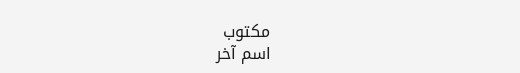مكتوب
اسم آخر